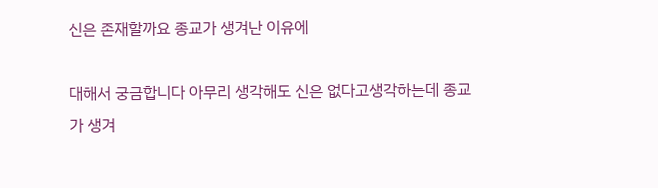신은 존재할까요 종교가 생겨난 이유에

대해서 궁금합니다 아무리 생각해도 신은 없다고생각하는데 종교가 생겨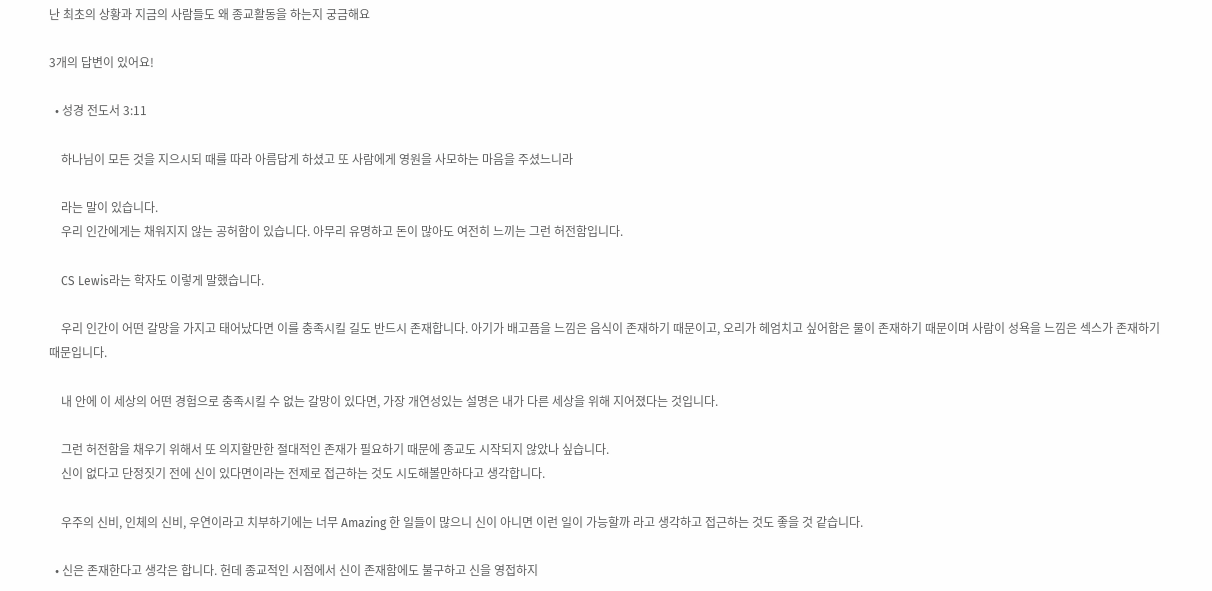난 최초의 상황과 지금의 사람들도 왜 종교활동을 하는지 궁금해요

3개의 답변이 있어요!

  • 성경 전도서 3:11

    하나님이 모든 것을 지으시되 때를 따라 아름답게 하셨고 또 사람에게 영원을 사모하는 마음을 주셨느니라

    라는 말이 있습니다.
    우리 인간에게는 채워지지 않는 공허함이 있습니다. 아무리 유명하고 돈이 많아도 여전히 느끼는 그런 허전함입니다.

    CS Lewis라는 학자도 이렇게 말했습니다.

    우리 인간이 어떤 갈망을 가지고 태어났다면 이를 충족시킬 길도 반드시 존재합니다. 아기가 배고픔을 느낌은 음식이 존재하기 때문이고, 오리가 헤엄치고 싶어함은 물이 존재하기 때문이며 사람이 성욕을 느낌은 섹스가 존재하기 때문입니다.

    내 안에 이 세상의 어떤 경험으로 충족시킬 수 없는 갈망이 있다면, 가장 개연성있는 설명은 내가 다른 세상을 위해 지어졌다는 것입니다.

    그런 허전함을 채우기 위해서 또 의지할만한 절대적인 존재가 필요하기 때문에 종교도 시작되지 않았나 싶습니다.
    신이 없다고 단정짓기 전에 신이 있다면이라는 전제로 접근하는 것도 시도해볼만하다고 생각합니다.

    우주의 신비, 인체의 신비, 우연이라고 치부하기에는 너무 Amazing 한 일들이 많으니 신이 아니면 이런 일이 가능할까 라고 생각하고 접근하는 것도 좋을 것 같습니다.

  • 신은 존재한다고 생각은 합니다. 헌데 종교적인 시점에서 신이 존재함에도 불구하고 신을 영접하지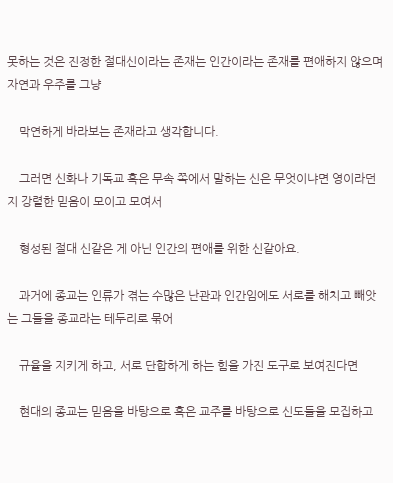못하는 것은 진정한 절대신이라는 존재는 인간이라는 존재를 편애하지 않으며 자연과 우주를 그냥

    막연하게 바라보는 존재라고 생각합니다.

    그러면 신화나 기독교 혹은 무속 쪽에서 말하는 신은 무엇이냐면 영이라던지 강렬한 믿음이 모이고 모여서

    형성된 절대 신같은 게 아닌 인간의 편애를 위한 신같아요.

    과거에 종교는 인류가 겪는 수많은 난관과 인간임에도 서로를 해치고 빼앗는 그들을 종교라는 테두리로 묶어

    규율을 지키게 하고, 서로 단합하게 하는 힘을 가진 도구로 보여진다면

    현대의 종교는 믿음을 바탕으로 혹은 교주를 바탕으로 신도들을 모집하고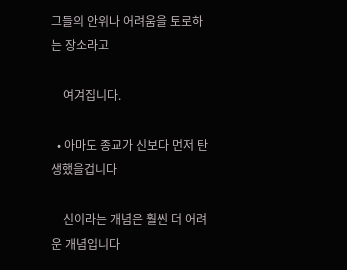그들의 안위나 어려움을 토로하는 장소라고

    여겨집니다.

  • 아마도 종교가 신보다 먼저 탄생했을겁니다

    신이라는 개념은 훨씬 더 어려운 개념입니다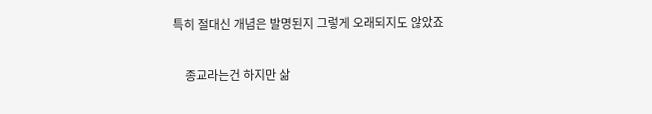특히 절대신 개념은 발명된지 그렇게 오래되지도 않았죠

    종교라는건 하지만 삶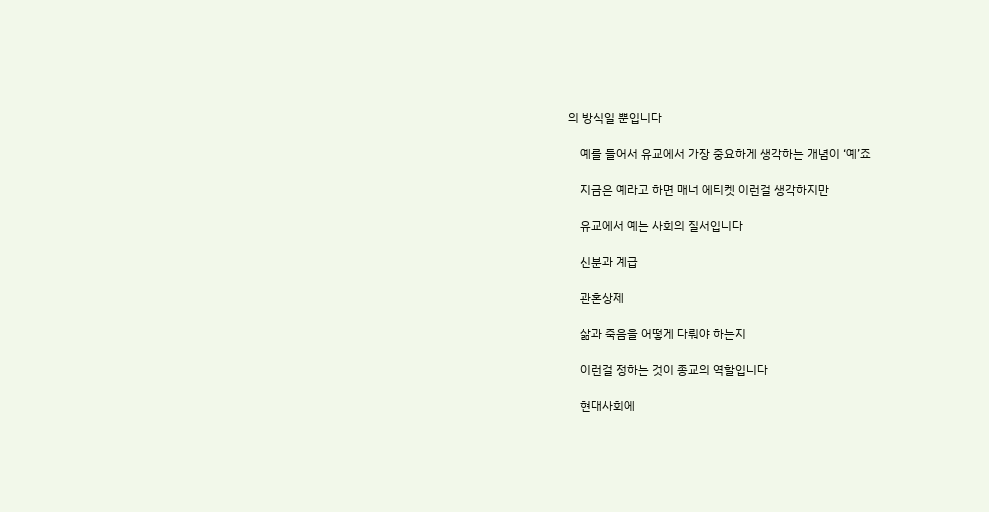의 방식일 뿐입니다

    예를 들어서 유교에서 가장 중요하게 생각하는 개념이 ‘예’죠

    지금은 예라고 하면 매너 에티켓 이런걸 생각하지만

    유교에서 예는 사회의 질서입니다

    신분과 계급

    관혼상제

    삶과 죽음을 어떻게 다뤄야 하는지

    이런걸 정하는 것이 종교의 역할입니다

    현대사회에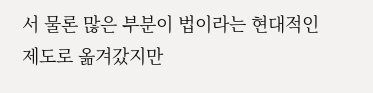서 물론 많은 부분이 법이라는 현대적인 제도로 옮겨갔지만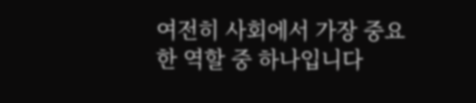여전히 사회에서 가장 중요한 역할 중 하나입니다